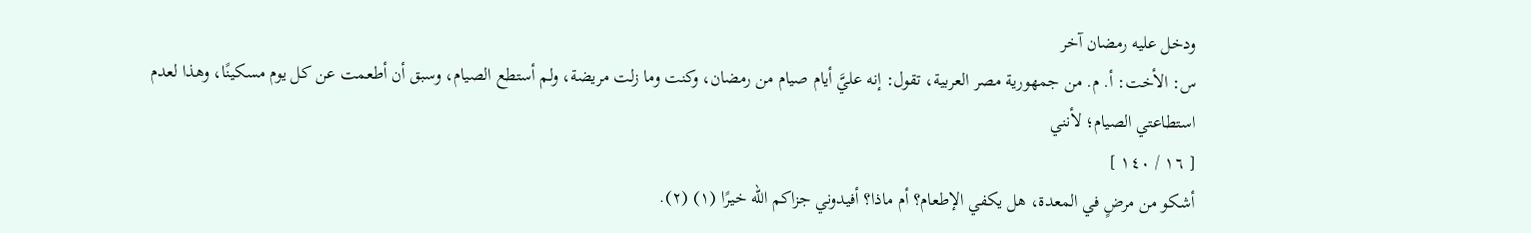ودخل عليه رمضان آخر
س: الأخت: أ. م. من جمهورية مصر العربية، تقول: إنه عليَّ أيام صيام من رمضان، وكنت وما زلت مريضة، ولم أستطع الصيام، وسبق أن أطعمت عن كل يوم مسكينًا، وهذا لعدم استطاعتي الصيام؛ لأنني
[ ١٦ / ١٤٠ ]
أشكو من مرضٍ في المعدة، هل يكفي الإطعام؟ أم ماذا؟ أفيدوني جزاكم الله خيرًا (١) (٢).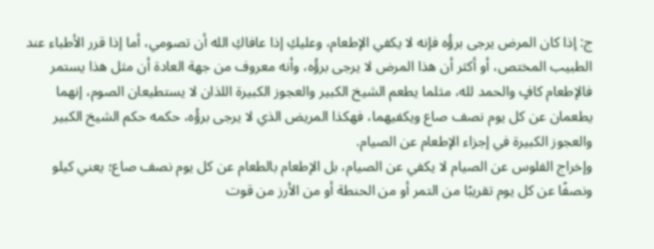ج: إذا كان المرض يرجى برؤُه فإنه لا يكفي الإطعام، وعليكِ إذا عافاكِ الله أن تصومي، أما إذا قرر الأطباء عند الطبيب المختص، أو أكثر أن هذا المرض لا يرجى برؤُه، وأنه معروف من جهة العادة أن مثل هذا يستمر فالإطعام كافٍ والحمد لله، مثلما يطعم الشيخ الكبير والعجوز الكبيرة اللذان لا يستطيعان الصوم، إنهما يطعمان عن كل يوم نصف صاع ويكفيهما، فهكذا المريض الذي لا يرجى برؤُه، حكمه حكم الشيخ الكبير والعجوز الكبيرة في إجزاء الإطعام عن الصيام.
وإخراج الفلوس عن الصيام لا يكفي عن الصيام، بل الإطعام بالطعام عن كل يوم نصف صاع؛ يعني كيلو ونصفًا عن كل يوم تقريبًا من التمر أو من الحنطة أو من الأرز من قوت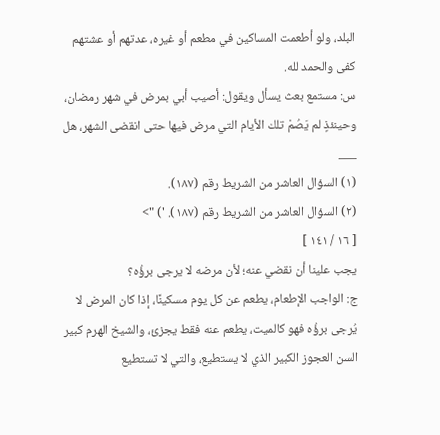البلد، ولو أطعمت المساكين في مطعم أو غيره، عدتهم أو عشتهم كفى والحمد لله.
س: مستمع بعث يسأل ويقول: أصيب أبي بمرض في شهر رمضان، وحينئذٍ لم يَصُمْ تلك الأيام التي مرض فيها حتى انقضى الشهر، هل
___
(١) السؤال العاشر من الشريط رقم (١٨٧).
(٢) السؤال العاشر من الشريط رقم (١٨٧). ') ">
[ ١٦ / ١٤١ ]
يجب علينا أن نقضي عنه؛ لأن مرضه لا يرجى برؤُه؟
ج: الواجب الإطعام، يطعم عن كل يوم مسكينًا، إذا كان المرض لا يُرجى برؤُه فهو كالميت، يطعم عنه فقط يجزئ، والشيخ الهرم كبير السن العجوز الكبير الذي لا يستطيع، والتي لا تستطيع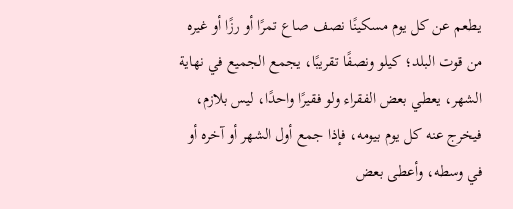يطعم عن كل يوم مسكينًا نصف صاع تمرًا أو رزًا أو غيره من قوت البلد؛ كيلو ونصفًا تقريبًا، يجمع الجميع في نهاية الشهر، يعطي بعض الفقراء ولو فقيرًا واحدًا، ليس بلازم، فيخرج عنه كل يوم بيومه، فإذا جمع أول الشهر أو آخره أو في وسطه، وأعطى بعض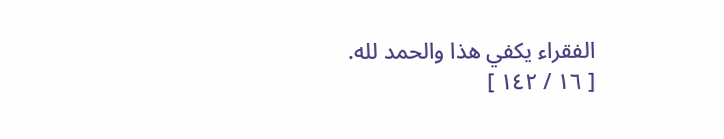الفقراء يكفي هذا والحمد لله.
[ ١٦ / ١٤٢ ]